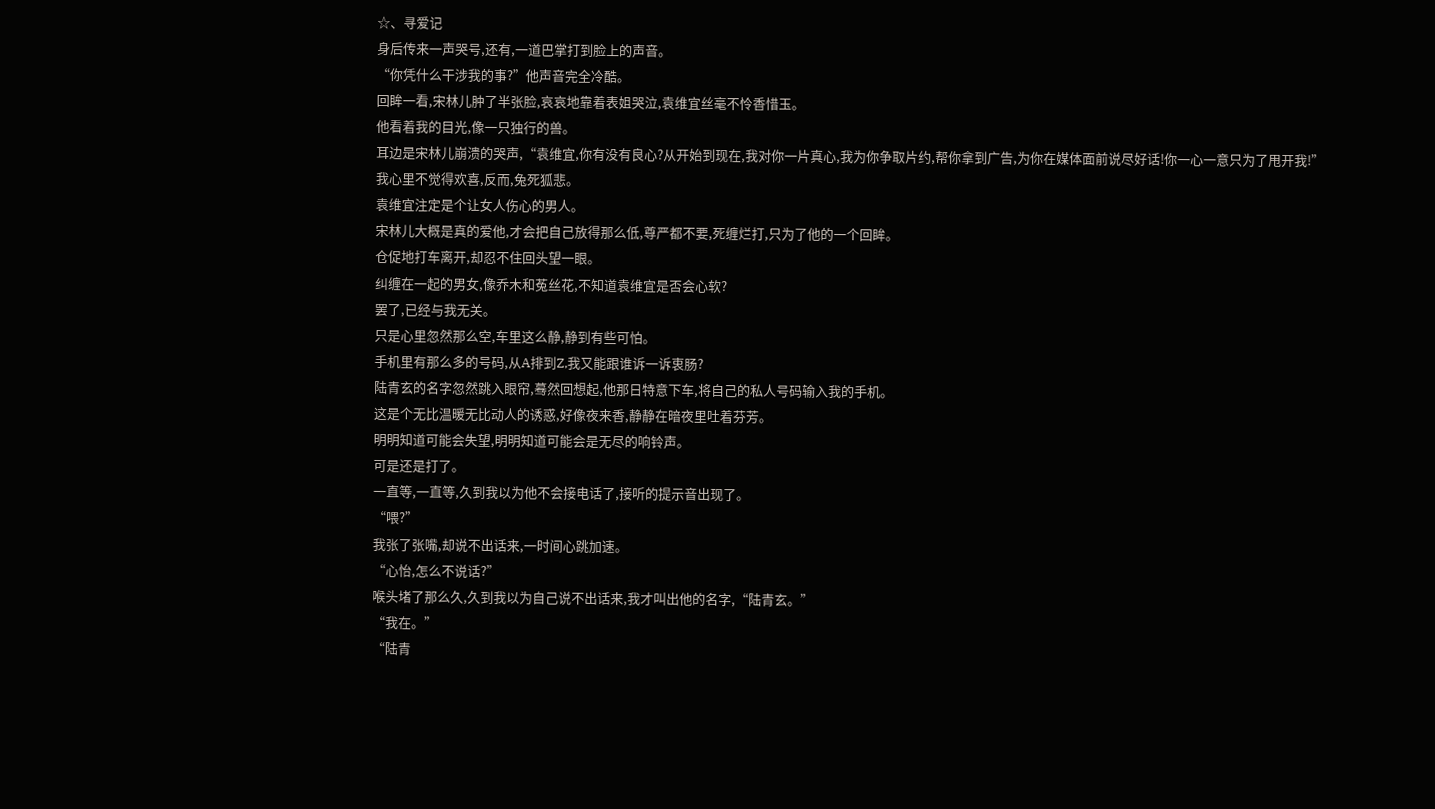☆、寻爱记
身后传来一声哭号,还有,一道巴掌打到脸上的声音。
“你凭什么干涉我的事?”他声音完全冷酷。
回眸一看,宋林儿肿了半张脸,哀哀地靠着表姐哭泣,袁维宜丝毫不怜香惜玉。
他看着我的目光,像一只独行的兽。
耳边是宋林儿崩溃的哭声,“袁维宜,你有没有良心?从开始到现在,我对你一片真心,我为你争取片约,帮你拿到广告,为你在媒体面前说尽好话!你一心一意只为了甩开我!”
我心里不觉得欢喜,反而,兔死狐悲。
袁维宜注定是个让女人伤心的男人。
宋林儿大概是真的爱他,才会把自己放得那么低,尊严都不要,死缠烂打,只为了他的一个回眸。
仓促地打车离开,却忍不住回头望一眼。
纠缠在一起的男女,像乔木和菟丝花,不知道袁维宜是否会心软?
罢了,已经与我无关。
只是心里忽然那么空,车里这么静,静到有些可怕。
手机里有那么多的号码,从A排到Z,我又能跟谁诉一诉衷肠?
陆青玄的名字忽然跳入眼帘,蓦然回想起,他那日特意下车,将自己的私人号码输入我的手机。
这是个无比温暖无比动人的诱惑,好像夜来香,静静在暗夜里吐着芬芳。
明明知道可能会失望,明明知道可能会是无尽的响铃声。
可是还是打了。
一直等,一直等,久到我以为他不会接电话了,接听的提示音出现了。
“喂?”
我张了张嘴,却说不出话来,一时间心跳加速。
“心怡,怎么不说话?”
喉头堵了那么久,久到我以为自己说不出话来,我才叫出他的名字,“陆青玄。”
“我在。”
“陆青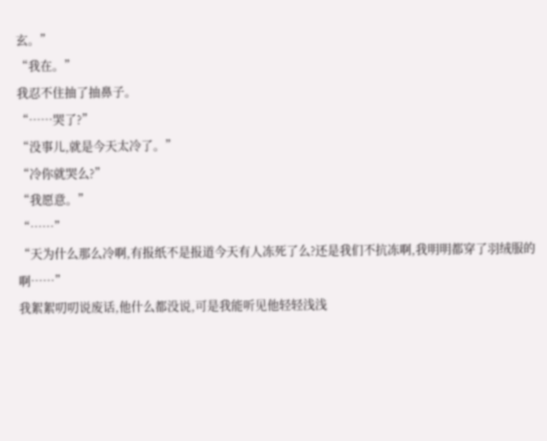玄。”
“我在。”
我忍不住抽了抽鼻子。
“……哭了?”
“没事儿,就是今天太冷了。”
“冷你就哭么?”
“我愿意。”
“……”
“天为什么那么冷啊,有报纸不是报道今天有人冻死了么?还是我们不抗冻啊,我明明都穿了羽绒服的啊……”
我絮絮叨叨说废话,他什么都没说,可是我能听见他轻轻浅浅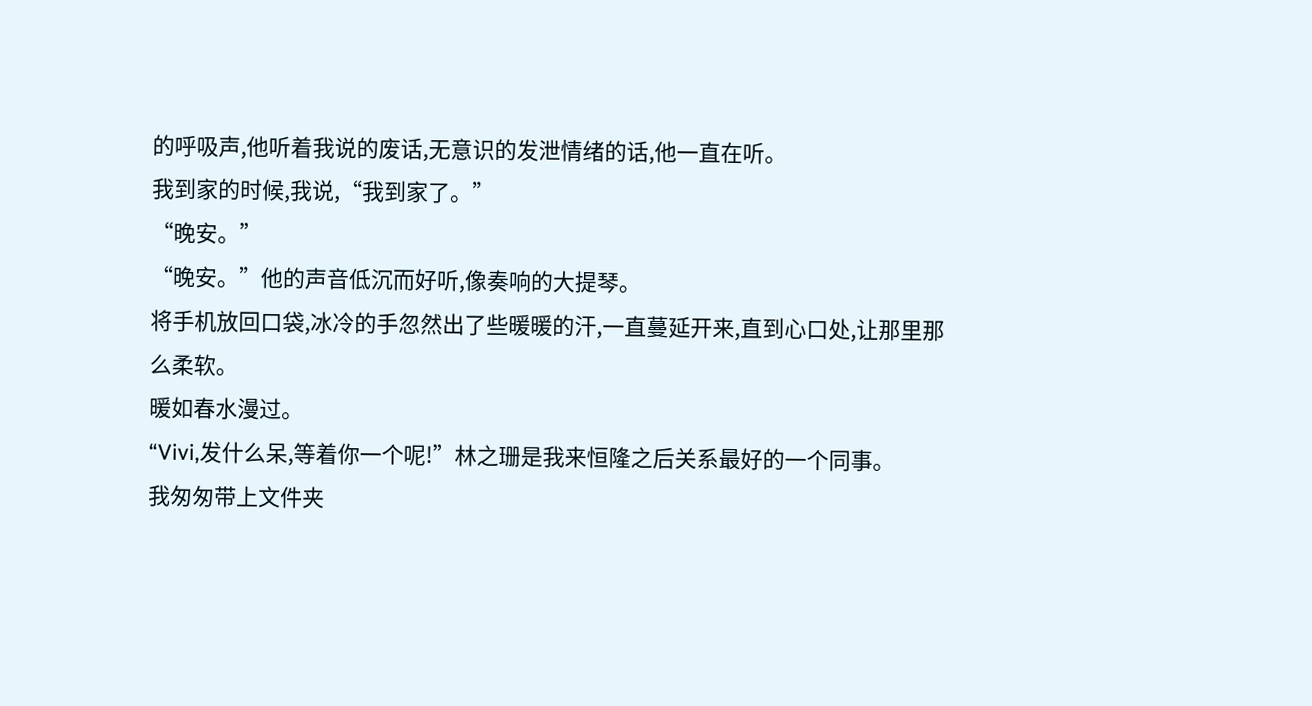的呼吸声,他听着我说的废话,无意识的发泄情绪的话,他一直在听。
我到家的时候,我说,“我到家了。”
“晚安。”
“晚安。”他的声音低沉而好听,像奏响的大提琴。
将手机放回口袋,冰冷的手忽然出了些暖暖的汗,一直蔓延开来,直到心口处,让那里那么柔软。
暖如春水漫过。
“Vivi,发什么呆,等着你一个呢!”林之珊是我来恒隆之后关系最好的一个同事。
我匆匆带上文件夹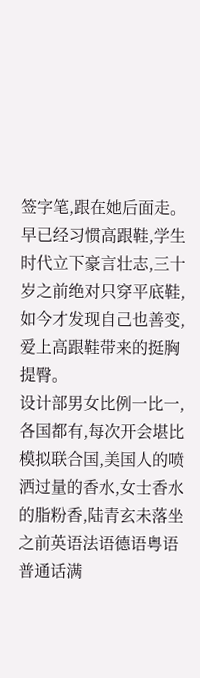签字笔,跟在她后面走。
早已经习惯高跟鞋,学生时代立下豪言壮志,三十岁之前绝对只穿平底鞋,如今才发现自己也善变,爱上高跟鞋带来的挺胸提臀。
设计部男女比例一比一,各国都有,每次开会堪比模拟联合国,美国人的喷洒过量的香水,女士香水的脂粉香,陆青玄未落坐之前英语法语德语粤语普通话满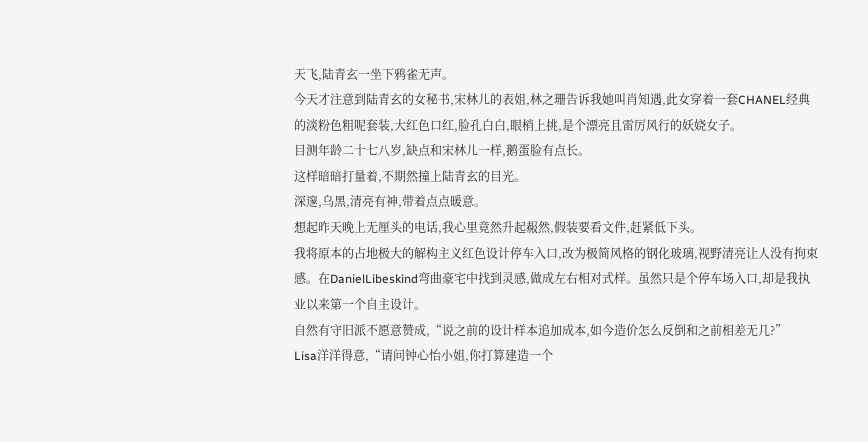天飞,陆青玄一坐下鸦雀无声。
今天才注意到陆青玄的女秘书,宋林儿的表姐,林之珊告诉我她叫肖知遇,此女穿着一套CHANEL经典的淡粉色粗呢套装,大红色口红,脸孔白白,眼梢上挑,是个漂亮且雷厉风行的妖娆女子。
目测年龄二十七八岁,缺点和宋林儿一样,鹅蛋脸有点长。
这样暗暗打量着,不期然撞上陆青玄的目光。
深邃,乌黑,清亮有神,带着点点暖意。
想起昨天晚上无厘头的电话,我心里竟然升起赧然,假装要看文件,赶紧低下头。
我将原本的占地极大的解构主义红色设计停车入口,改为极简风格的钢化玻璃,视野清亮让人没有拘束感。在DanielLibeskind弯曲豪宅中找到灵感,做成左右相对式样。虽然只是个停车场入口,却是我执业以来第一个自主设计。
自然有守旧派不愿意赞成,“说之前的设计样本追加成本,如今造价怎么反倒和之前相差无几?”
Lisa洋洋得意,“请问钟心怡小姐,你打算建造一个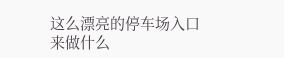这么漂亮的停车场入口来做什么